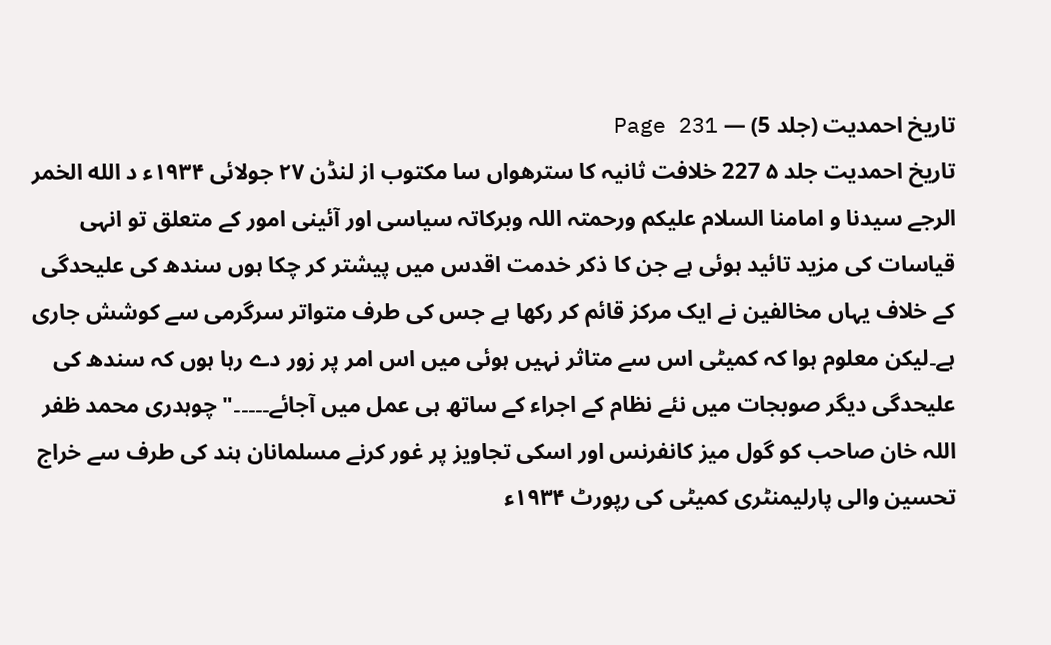تاریخ احمدیت (جلد 5) — Page 231
تاریخ احمدیت جلد ۵ 227 خلافت ثانیہ کا سترھواں سا مکتوب از لنڈن ۲۷ جولائی ۱۹۳۴ء د الله الخمر الرجے سیدنا و امامنا السلام علیکم ورحمتہ اللہ وبرکاتہ سیاسی اور آئینی امور کے متعلق تو انہی قیاسات کی مزید تائید ہوئی ہے جن کا ذکر خدمت اقدس میں پیشتر کر چکا ہوں سندھ کی علیحدگی کے خلاف یہاں مخالفین نے ایک مرکز قائم کر رکھا ہے جس کی طرف متواتر سرگرمی سے کوشش جاری ہے۔لیکن معلوم ہوا کہ کمیٹی اس سے متاثر نہیں ہوئی میں اس امر پر زور دے رہا ہوں کہ سندھ کی علیحدگی دیگر صوبجات میں نئے نظام کے اجراء کے ساتھ ہی عمل میں آجائے۔۔۔۔۔" چوہدری محمد ظفر اللہ خان صاحب کو گول میز کانفرنس اور اسکی تجاویز پر غور کرنے مسلمانان ہند کی طرف سے خراج تحسین والی پارلیمنٹری کمیٹی کی رپورٹ ۱۹۳۴ء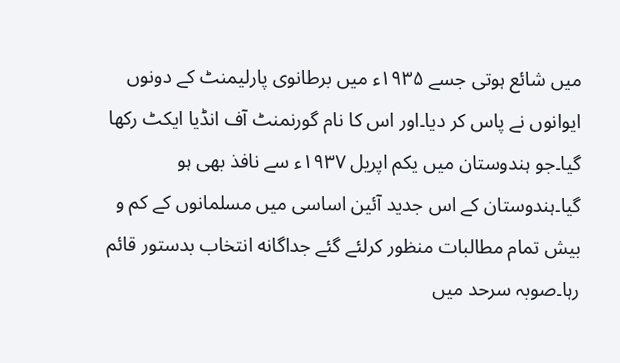میں شائع ہوتی جسے ۱۹۳۵ء میں برطانوی پارلیمنٹ کے دونوں ایوانوں نے پاس کر دیا۔اور اس کا نام گورنمنٹ آف انڈیا ایکٹ رکھا گیا۔جو ہندوستان میں یکم اپریل ۱۹۳۷ء سے نافذ بھی ہو گیا۔ہندوستان کے اس جدید آئین اساسی میں مسلمانوں کے کم و بیش تمام مطالبات منظور کرلئے گئے جداگانه انتخاب بدستور قائم رہا۔صوبہ سرحد میں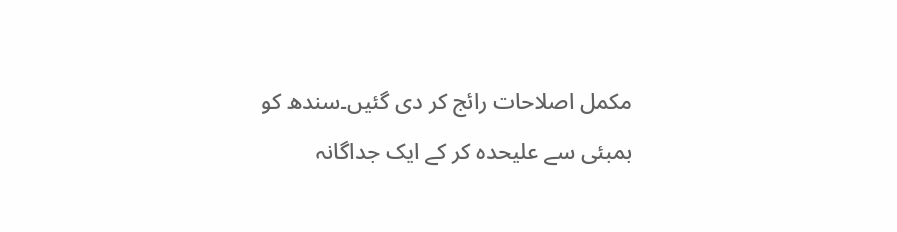مکمل اصلاحات رائج کر دی گئیں۔سندھ کو بمبئی سے علیحدہ کر کے ایک جداگانہ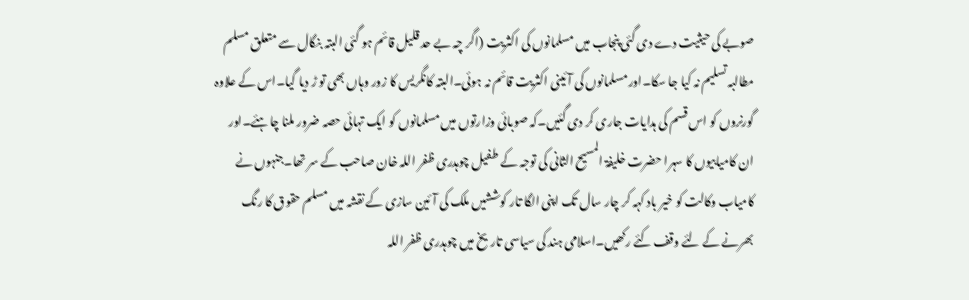صوبے کی حیثیت دے دی گئی پنجاب میں مسلمانوں کی اکثریت (اگر چہ بے حد قلیل قائم ہو گئی البتہ بنگال سے متعلق مسلم مطالبہ تسلیم نہ کیا جا سکا۔اور مسلمانوں کی آئینی اکثریت قائم نہ ہوئی۔البتہ کانگریس کا زور وہاں بھی تو ڑ دیا گیا۔اس کے علاوہ گورنروں کو اس قسم کی ہدایات جاری کر دی گئیں۔کہ صوبائی وزارتوں میں مسلمانوں کو ایک تہائی حصہ ضرور ملنا چاہئے۔اور ان کامیابیوں کا سہرا حضرت خلیفۃ المسیح الثانی کی توجہ کے طفیل چوہدری ظفر اللہ خان صاحب کے سر تھا۔جنہوں نے کامیاب وکالت کو خیر باد کہہ کر چار سال تک اپنی الگا تار کوششیں ملک کی آئین سازی کے نقشہ میں مسلم حقوق کا رنگ بھرنے کے لئے وقف کئے رکھیں۔اسلامی ہند کی سیاسی تاریخ میں چوہدری ظفر اللہ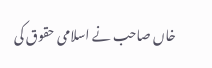خاں صاحب نے اسلامی حقوق کی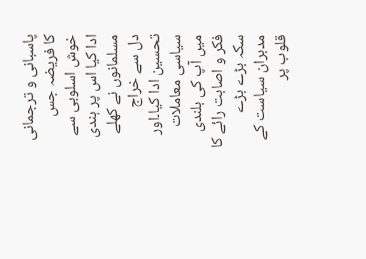پاسبانی و ترجمانی کا فریضہ جس خوش اسلوبی سے ادا کیا اس پر ہندی مسلمانوں نے کھلے دل سے خراج تحسین ادا کیا۔اور سیاسی معاملات میں آپ کی بلندی فکر و اصابت رائے کا سکہ بڑے بڑے مدبران سیاست کے قلوب پر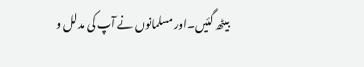بیٹھ گئیں۔اور مسلمانوں نے آپ کی مدلل و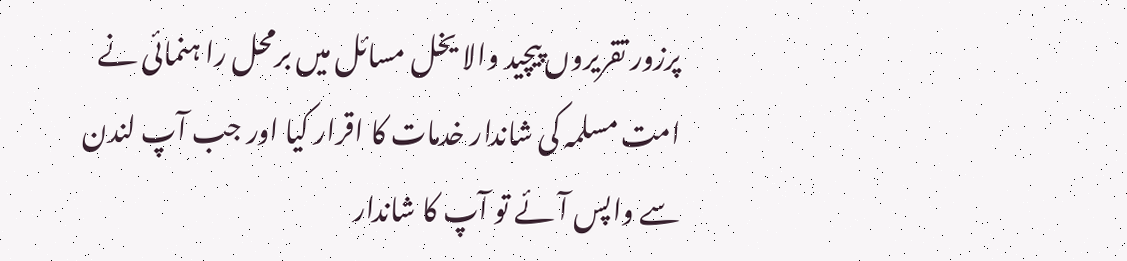پرزور تقریروں پیچید والا یخل مسائل میں برمحل را ہنمائی نے امت مسلمہ کی شاندار خدمات کا اقرار کیا اور جب آپ لندن سے واپس آئے تو آپ کا شاندار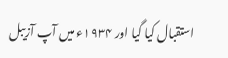استقبال کیا گیا اور ۱۹۳۴ء میں آپ آزیبل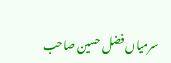سرمیاں فضل حسین صاحب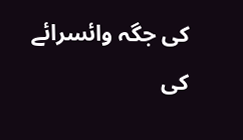کی جگہ وائسرائے کی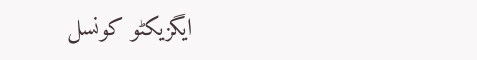ایگزیکٹو کونسل